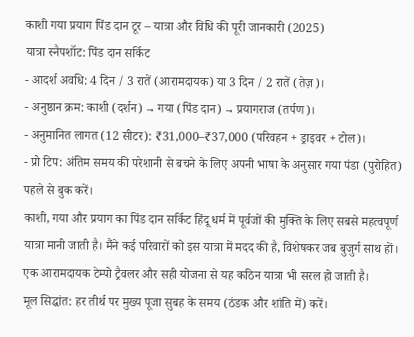काशी गया प्रयाग पिंड दान टूर – यात्रा और विधि की पूरी जानकारी (2025)
यात्रा स्नैपशॉट: पिंड दान सर्किट
- आदर्श अवधि: 4 दिन / 3 रातें (आरामदायक) या 3 दिन / 2 रातें (तेज़)।
- अनुष्ठान क्रम: काशी (दर्शन) → गया (पिंड दान) → प्रयागराज (तर्पण)।
- अनुमानित लागत (12 सीटर): ₹31,000–₹37,000 (परिवहन + ड्राइवर + टोल)।
- प्रो टिप: अंतिम समय की परेशानी से बचने के लिए अपनी भाषा के अनुसार गया पंडा (पुरोहित) पहले से बुक करें।
काशी, गया और प्रयाग का पिंड दान सर्किट हिंदू धर्म में पूर्वजों की मुक्ति के लिए सबसे महत्वपूर्ण यात्रा मानी जाती है। मैंने कई परिवारों को इस यात्रा में मदद की है, विशेषकर जब बुजुर्ग साथ हों। एक आरामदायक टेम्पो ट्रैवलर और सही योजना से यह कठिन यात्रा भी सरल हो जाती है।
मूल सिद्धांत: हर तीर्थ पर मुख्य पूजा सुबह के समय (ठंडक और शांति में) करें।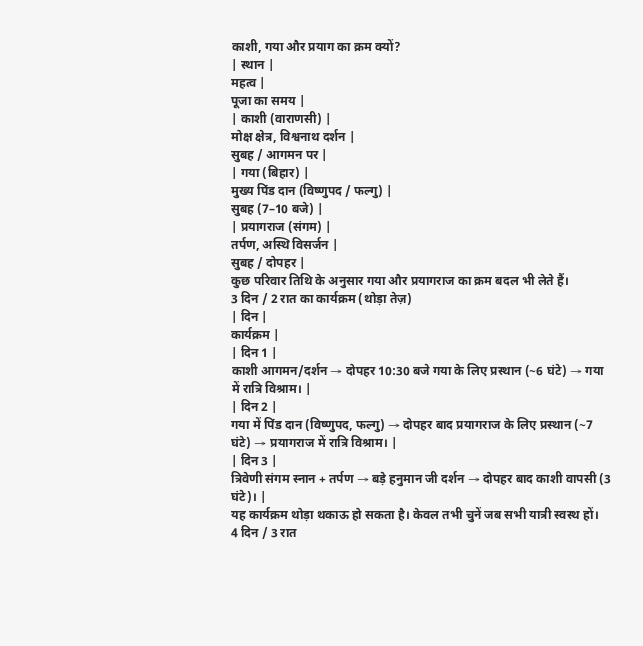काशी, गया और प्रयाग का क्रम क्यों?
| स्थान |
महत्व |
पूजा का समय |
| काशी (वाराणसी) |
मोक्ष क्षेत्र, विश्वनाथ दर्शन |
सुबह / आगमन पर |
| गया (बिहार) |
मुख्य पिंड दान (विष्णुपद / फल्गु) |
सुबह (7–10 बजे) |
| प्रयागराज (संगम) |
तर्पण, अस्थि विसर्जन |
सुबह / दोपहर |
कुछ परिवार तिथि के अनुसार गया और प्रयागराज का क्रम बदल भी लेते हैं।
3 दिन / 2 रात का कार्यक्रम (थोड़ा तेज़)
| दिन |
कार्यक्रम |
| दिन 1 |
काशी आगमन/दर्शन → दोपहर 10:30 बजे गया के लिए प्रस्थान (~6 घंटे) → गया में रात्रि विश्राम। |
| दिन 2 |
गया में पिंड दान (विष्णुपद, फल्गु) → दोपहर बाद प्रयागराज के लिए प्रस्थान (~7 घंटे) → प्रयागराज में रात्रि विश्राम। |
| दिन 3 |
त्रिवेणी संगम स्नान + तर्पण → बड़े हनुमान जी दर्शन → दोपहर बाद काशी वापसी (3 घंटे)। |
यह कार्यक्रम थोड़ा थकाऊ हो सकता है। केवल तभी चुनें जब सभी यात्री स्वस्थ हों।
4 दिन / 3 रात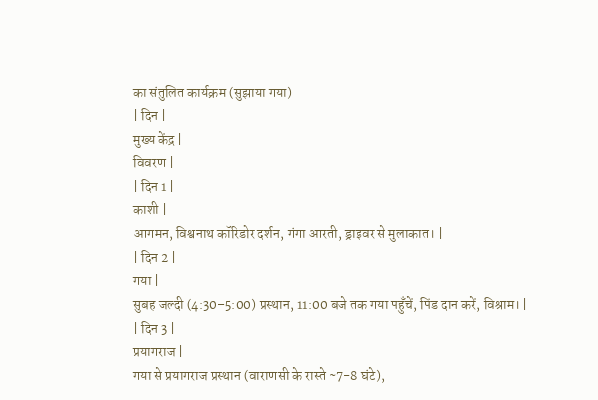का संतुलित कार्यक्रम (सुझाया गया)
| दिन |
मुख्य केंद्र |
विवरण |
| दिन 1 |
काशी |
आगमन, विश्वनाथ कॉरिडोर दर्शन, गंगा आरती, ड्राइवर से मुलाकात। |
| दिन 2 |
गया |
सुबह जल्दी (4:30–5:00) प्रस्थान, 11:00 बजे तक गया पहुँचें, पिंड दान करें, विश्राम। |
| दिन 3 |
प्रयागराज |
गया से प्रयागराज प्रस्थान (वाराणसी के रास्ते ~7-8 घंटे),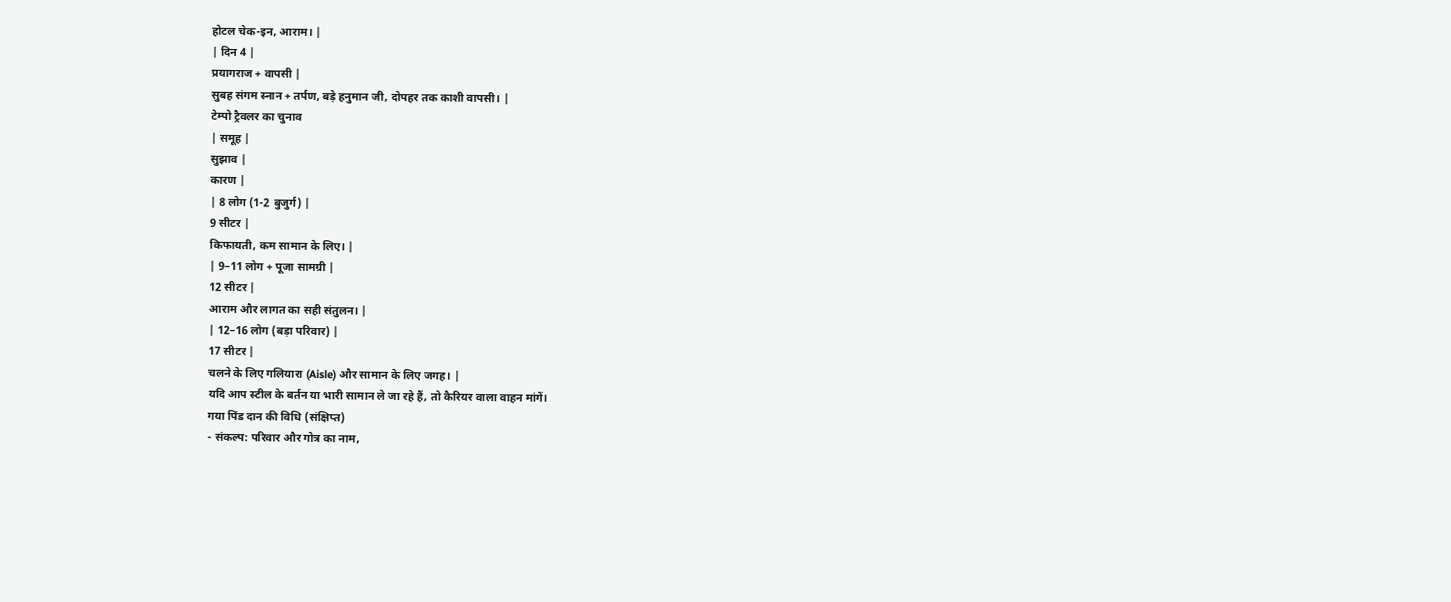होटल चेक-इन, आराम। |
| दिन 4 |
प्रयागराज + वापसी |
सुबह संगम स्नान + तर्पण, बड़े हनुमान जी, दोपहर तक काशी वापसी। |
टेम्पो ट्रैवलर का चुनाव
| समूह |
सुझाव |
कारण |
| 8 लोग (1-2 बुजुर्ग) |
9 सीटर |
किफायती, कम सामान के लिए। |
| 9–11 लोग + पूजा सामग्री |
12 सीटर |
आराम और लागत का सही संतुलन। |
| 12–16 लोग (बड़ा परिवार) |
17 सीटर |
चलने के लिए गलियारा (Aisle) और सामान के लिए जगह। |
यदि आप स्टील के बर्तन या भारी सामान ले जा रहे हैं, तो कैरियर वाला वाहन मांगें।
गया पिंड दान की विधि (संक्षिप्त)
- संकल्प: परिवार और गोत्र का नाम,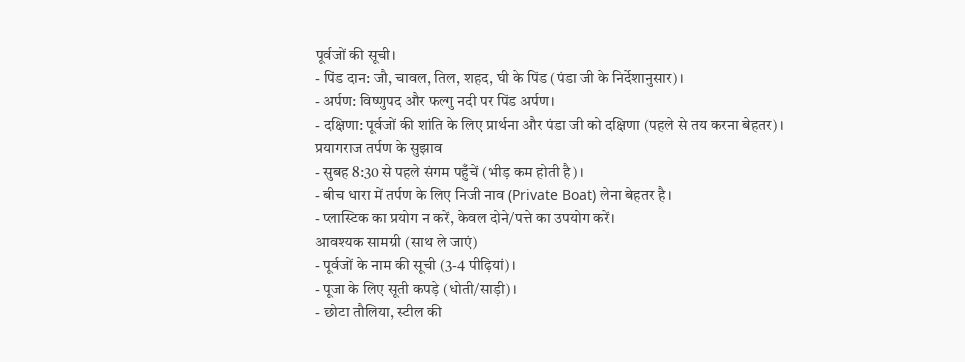पूर्वजों की सूची।
- पिंड दान: जौ, चावल, तिल, शहद, घी के पिंड (पंडा जी के निर्देशानुसार)।
- अर्पण: विष्णुपद और फल्गु नदी पर पिंड अर्पण।
- दक्षिणा: पूर्वजों की शांति के लिए प्रार्थना और पंडा जी को दक्षिणा (पहले से तय करना बेहतर)।
प्रयागराज तर्पण के सुझाव
- सुबह 8:30 से पहले संगम पहुँचें (भीड़ कम होती है)।
- बीच धारा में तर्पण के लिए निजी नाव (Private Boat) लेना बेहतर है।
- प्लास्टिक का प्रयोग न करें, केवल दोने/पत्ते का उपयोग करें।
आवश्यक सामग्री (साथ ले जाएं)
- पूर्वजों के नाम की सूची (3-4 पीढ़ियां)।
- पूजा के लिए सूती कपड़े (धोती/साड़ी)।
- छोटा तौलिया, स्टील की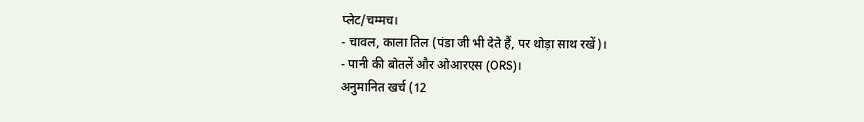प्लेट/चम्मच।
- चावल, काला तिल (पंडा जी भी देते हैं, पर थोड़ा साथ रखें)।
- पानी की बोतलें और ओआरएस (ORS)।
अनुमानित खर्च (12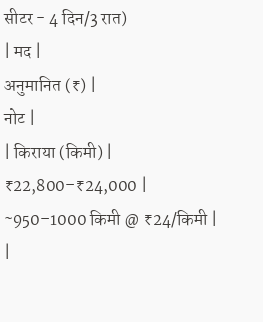सीटर - 4 दिन/3 रात)
| मद |
अनुमानित (₹) |
नोट |
| किराया (किमी) |
₹22,800–₹24,000 |
~950–1000 किमी @ ₹24/किमी |
|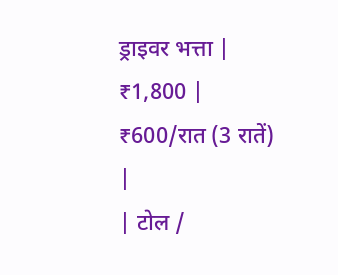ड्राइवर भत्ता |
₹1,800 |
₹600/रात (3 रातें) |
| टोल /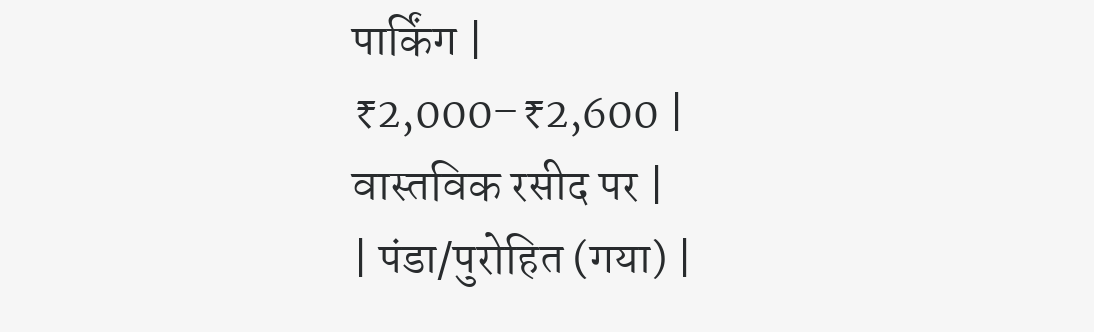पार्किंग |
₹2,000–₹2,600 |
वास्तविक रसीद पर |
| पंडा/पुरोहित (गया) |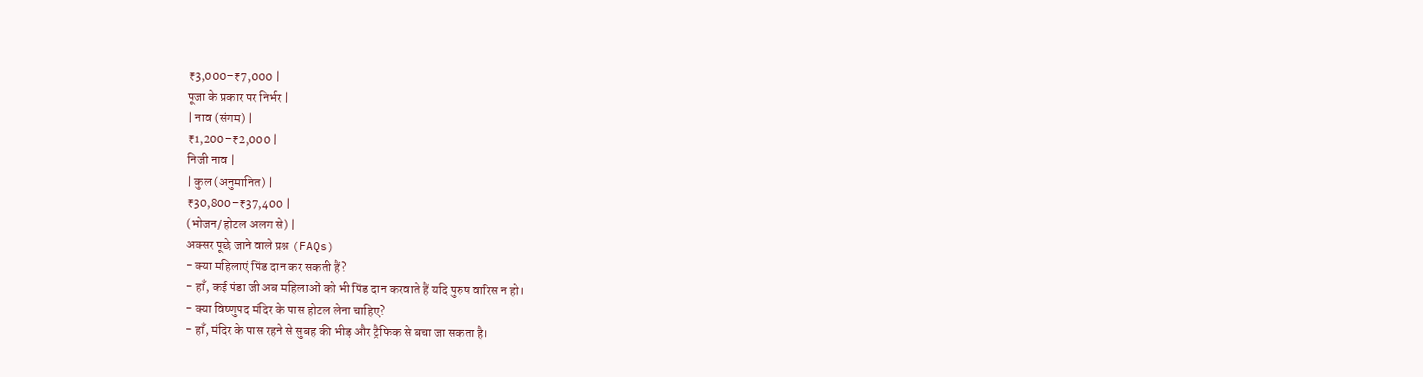₹3,000–₹7,000 |
पूजा के प्रकार पर निर्भर |
| नाव (संगम) |
₹1,200–₹2,000 |
निजी नाव |
| कुल (अनुमानित) |
₹30,800–₹37,400 |
(भोजन/होटल अलग से) |
अक्सर पूछे जाने वाले प्रश्न (FAQs)
- क्या महिलाएं पिंड दान कर सकती हैं?
- हाँ, कई पंडा जी अब महिलाओं को भी पिंड दान करवाते हैं यदि पुरुष वारिस न हो।
- क्या विष्णुपद मंदिर के पास होटल लेना चाहिए?
- हाँ, मंदिर के पास रहने से सुबह की भीड़ और ट्रैफिक से बचा जा सकता है।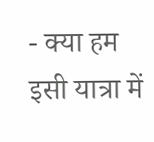- क्या हम इसी यात्रा में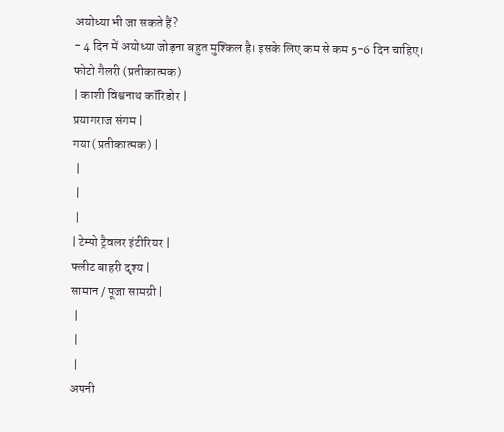अयोध्या भी जा सकते हैं?
- 4 दिन में अयोध्या जोड़ना बहुत मुश्किल है। इसके लिए कम से कम 5-6 दिन चाहिए।
फोटो गैलरी (प्रतीकात्मक)
| काशी विश्वनाथ कॉरिडोर |
प्रयागराज संगम |
गया (प्रतीकात्मक) |
 |
 |
 |
| टेम्पो ट्रैवलर इंटीरियर |
फ्लीट बाहरी दृश्य |
सामान / पूजा सामग्री |
 |
 |
 |
अपनी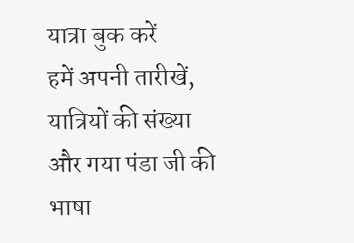यात्रा बुक करें
हमें अपनी तारीखें, यात्रियों की संख्या और गया पंडा जी की भाषा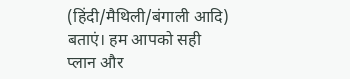(हिंदी/मैथिली/बंगाली आदि) बताएं। हम आपको सही प्लान और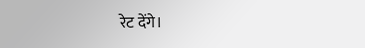रेट देंगे।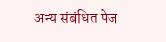अन्य संबंधित पेज